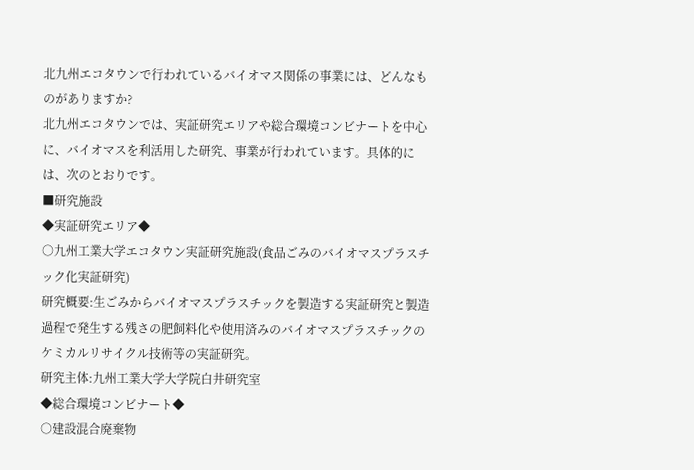北九州エコタウンで行われているバイオマス関係の事業には、どんなものがありますか?
北九州エコタウンでは、実証研究エリアや総合環境コンビナートを中心に、バイオマスを利活用した研究、事業が行われています。具体的には、次のとおりです。
■研究施設
◆実証研究エリア◆
○九州工業大学エコタウン実証研究施設(食品ごみのバイオマスプラスチック化実証研究)
研究概要:生ごみからバイオマスプラスチックを製造する実証研究と製造過程で発生する残さの肥飼料化や使用済みのバイオマスプラスチックのケミカルリサイクル技術等の実証研究。
研究主体:九州工業大学大学院白井研究室
◆総合環境コンビナート◆
○建設混合廃棄物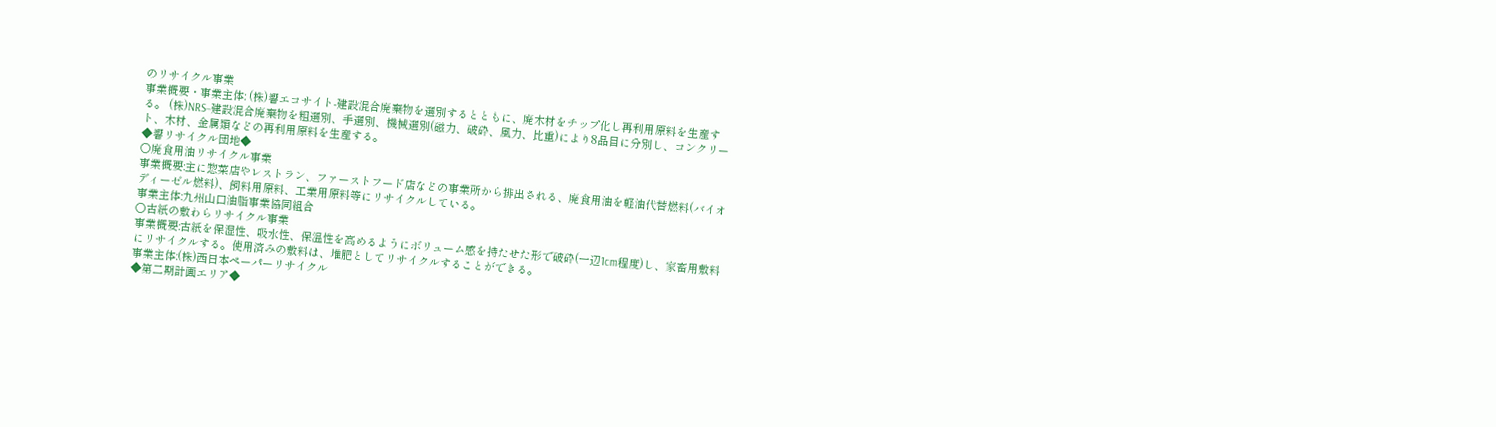のリサイクル事業
事業概要・事業主体: (株)響エコサイト-建設混合廃棄物を選別するとともに、廃木材をチップ化し再利用原料を生産する。 (株)NRS−建設混合廃棄物を粗選別、手選別、機械選別(磁力、破砕、風力、比重)により8品目に分別し、コンクリート、木材、金属類などの再利用原料を生産する。
◆響リサイクル団地◆
○廃食用油リサイクル事業
事業概要:主に惣菜店やレストラン、ファーストフード店などの事業所から排出される、廃食用油を軽油代替燃料(バイオディーゼル燃料)、飼料用原料、工業用原料等にリサイクルしている。
事業主体:九州山口油脂事業協同組合
○古紙の敷わらリサイクル事業
事業概要:古紙を保湿性、吸水性、保温性を高めるようにボリューム感を持たせた形で破砕(一辺1cm程度)し、家畜用敷料にリサイクルする。使用済みの敷料は、堆肥としてリサイクルすることができる。
事業主体:(株)西日本ペーパーリサイクル
◆第二期計画エリア◆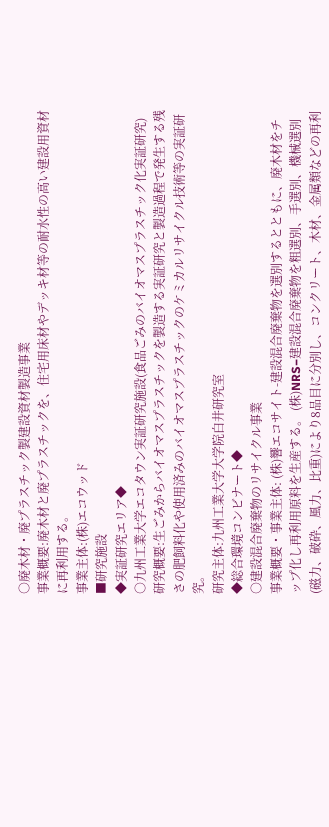○廃木材・廃プラスチック製建設資材製造事業
事業概要:廃木材と廃プラスチックを、住宅用床材やデッキ材等の耐水性の高い建設用資材に再利用する。
事業主体:(株)エコウッド
■研究施設
◆実証研究エリア◆
○九州工業大学エコタウン実証研究施設(食品ごみのバイオマスプラスチック化実証研究)
研究概要:生ごみからバイオマスプラスチックを製造する実証研究と製造過程で発生する残さの肥飼料化や使用済みのバイオマスプラスチックのケミカルリサイクル技術等の実証研究。
研究主体:九州工業大学大学院白井研究室
◆総合環境コンビナート◆
○建設混合廃棄物のリサイクル事業
事業概要・事業主体: (株)響エコサイト-建設混合廃棄物を選別するとともに、廃木材をチップ化し再利用原料を生産する。 (株)NRS−建設混合廃棄物を粗選別、手選別、機械選別(磁力、破砕、風力、比重)により8品目に分別し、コンクリート、木材、金属類などの再利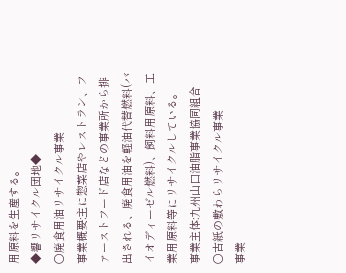用原料を生産する。
◆響リサイクル団地◆
○廃食用油リサイクル事業
事業概要:主に惣菜店やレストラン、ファーストフード店などの事業所から排出される、廃食用油を軽油代替燃料(バイオディーゼル燃料)、飼料用原料、工業用原料等にリサイクルしている。
事業主体:九州山口油脂事業協同組合
○古紙の敷わらリサイクル事業
事業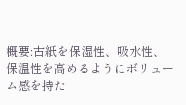概要:古紙を保湿性、吸水性、保温性を高めるようにボリューム感を持た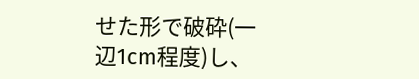せた形で破砕(一辺1cm程度)し、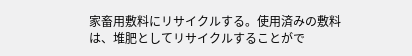家畜用敷料にリサイクルする。使用済みの敷料は、堆肥としてリサイクルすることがで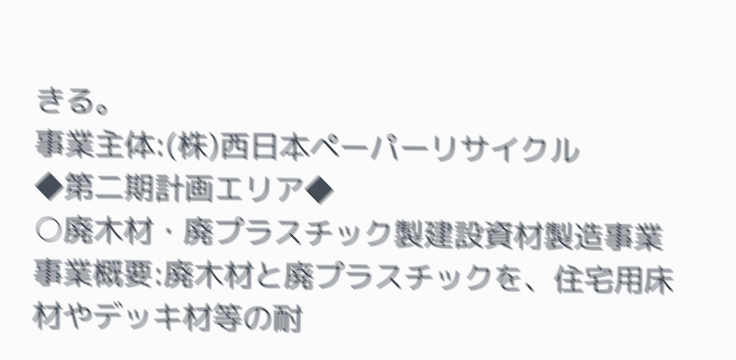きる。
事業主体:(株)西日本ペーパーリサイクル
◆第二期計画エリア◆
○廃木材・廃プラスチック製建設資材製造事業
事業概要:廃木材と廃プラスチックを、住宅用床材やデッキ材等の耐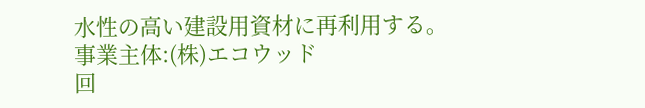水性の高い建設用資材に再利用する。
事業主体:(株)エコウッド
回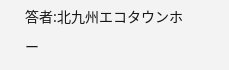答者:北九州エコタウンホー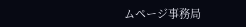ムページ事務局